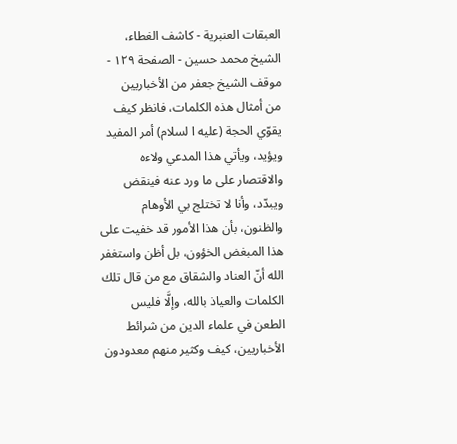العبقات العنبرية - كاشف الغطاء، الشيخ محمد حسين - الصفحة ١٢٩ - موقف الشيخ جعفر من الأخباريين
من أمثال هذه الكلمات، فانظر كيف يقوّي الحجة (عليه ا لسلام) أمر المفيد ويؤيد، ويأتي هذا المدعي ولاءه والاقتصار على ما ورد عنه فينقض ويبدّد، وأنا لا تختلج بي الأوهام والظنون، بأن هذا الأمور قد خفيت على هذا المبغض الخؤون، بل أظن واستغفر الله أنّ العناد والشقاق مع من قال تلك الكلمات والعياذ بالله، وإلَّا فليس الطعن في علماء الدين من شرائط الأخباريين، كيف وكثير منهم معدودون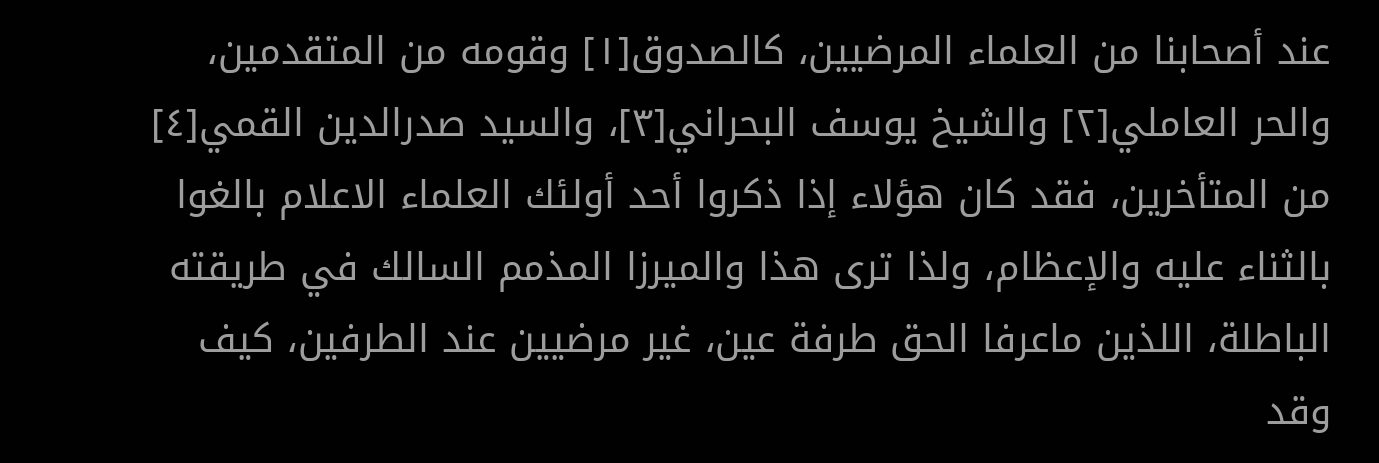عند أصحابنا من العلماء المرضيين، كالصدوق[١] وقومه من المتقدمين، والحر العاملي[٢] والشيخ يوسف البحراني[٣]، والسيد صدرالدين القمي[٤] من المتأخرين، فقد كان هؤلاء إذا ذكروا أحد أولئك العلماء الاعلام بالغوا بالثناء عليه والإعظام، ولذا ترى هذا والميرزا المذمم السالك في طريقته الباطلة، اللذين ماعرفا الحق طرفة عين، غير مرضيين عند الطرفين، كيف وقد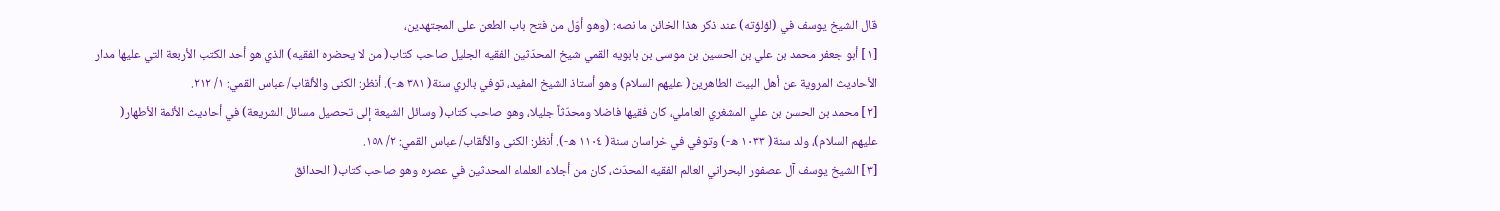قال الشيخ يوسف في (لؤلؤته) عند ذكر هذا الخائن ما نصه: (وهو أوّل من فتح باب الطعن على المجتهدين،
[١] أبو جعفر محمد بن علي بن الحسين بن موسى بن بابويه القمي شيخ المحدّثين الفقيه الجليل صاحب كتاب( من لا يحضره الفقيه) الذي هو أحد الكتب الأربعة التي عليها مدار الأحاديث المروية عن أهل البيت الطاهرين( عليهم السلام) وهو أستاذ الشيخ المفيد، توفي بالري سنة( ٣٨١ ه-). أنظر: الكنى والألقاب/ عباس القمي: ١/ ٢١٢.
[٢] محمد بن الحسن بن علي المشغري العاملي، كان فقيها فاضلا ومحدّثاً جليلا، وهو صاحب كتاب( وسائل الشيعة إلى تحصيل مسائل الشريعة) في أحاديث الأئمة الأطهار( عليهم السلام)، ولد سنة( ١٠٣٣ ه-) وتوفي في خراسان سنة( ١١٠٤ ه-). أنظر: الكنى والألقاب/ عباس القمي: ٢/ ١٥٨.
[٣] الشيخ يوسف آل عصفور البحراني العالم الفقيه المحدّث، كان من أجلاء العلماء المحدثين في عصره وهو صاحب كتاب( الحدائق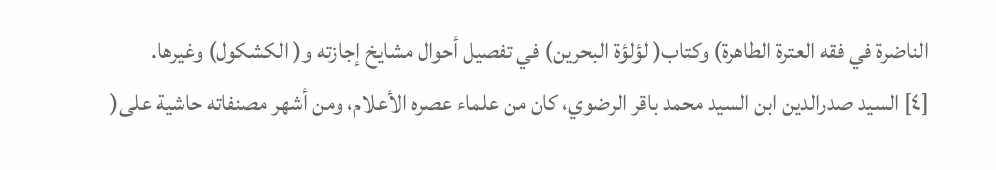الناضرة في فقه العترة الطاهرة) وكتاب( لؤلؤة البحرين) في تفصيل أحوال مشايخ إجازته و( الكشكول) وغيرها.
[٤] السيد صدرالدين ابن السيد محمد باقر الرضوي، كان من علماء عصره الأعلام، ومن أشهر مصنفاته حاشية على(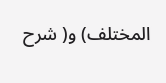المختلف) و( شرح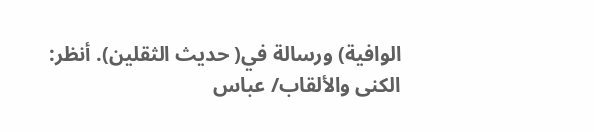الوافية) ورسالة في( حديث الثقلين). أنظر: الكنى والألقاب/ عباس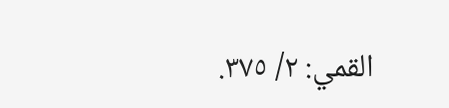القمي: ٢/ ٣٧٥.